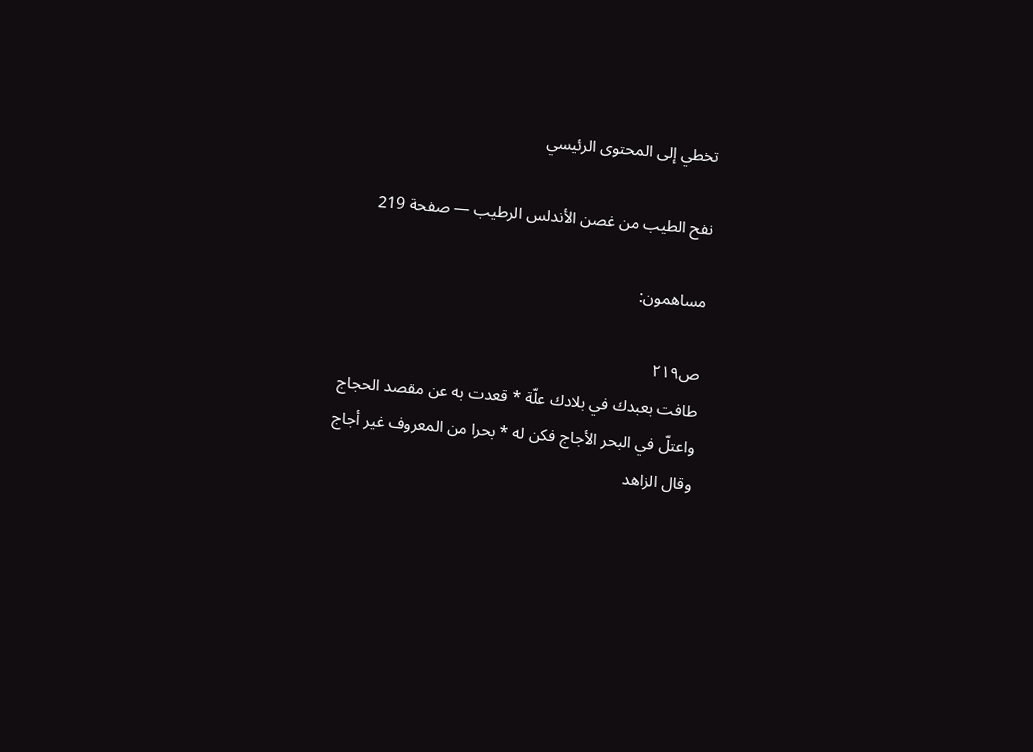تخطي إلى المحتوى الرئيسي

نفح الطيب من غصن الأندلس الرطيب — صفحة 219

مساهمون:

ص٢١٩
طافت بعبدك في بلادك علّة * قعدت به عن مقصد الحجاج
واعتلّ في البحر الأجاج فكن له * بحرا من المعروف غير أجاج
وقال الزاهد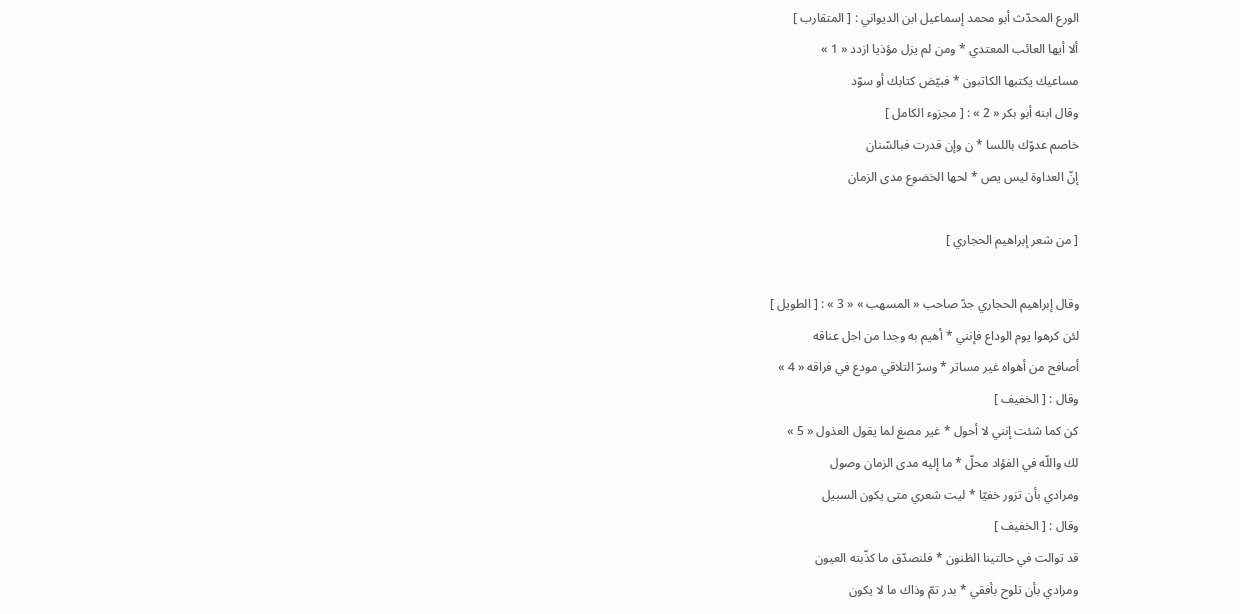الورع المحدّث أبو محمد إسماعيل ابن الديواني : [ المتقارب ]
ألا أيها العائب المعتدي * ومن لم يزل مؤذيا ازدد « 1 »
مساعيك يكتبها الكاتبون * فبيّض كتابك أو سوّد
وقال ابنه أبو بكر « 2 » : [ مجزوء الكامل ]
خاصم عدوّك باللسا * ن وإن قدرت فبالسّنان
إنّ العداوة ليس يص * لحها الخضوع مدى الزمان

[ من شعر إبراهيم الحجاري ]

وقال إبراهيم الحجاري جدّ صاحب « المسهب » « 3 » : [ الطويل ]
لئن كرهوا يوم الوداع فإنني * أهيم به وجدا من اجل عناقه
أصافح من أهواه غير مساتر * وسرّ التلاقي مودع في فراقه « 4 »
وقال : [ الخفيف ]
كن كما شئت إنني لا أحول * غير مصغ لما يقول العذول « 5 »
لك واللّه في الفؤاد محلّ * ما إليه مدى الزمان وصول
ومرادي بأن تزور خفيّا * ليت شعري متى يكون السبيل
وقال : [ الخفيف ]
قد توالت في حالتينا الظنون * فلنصدّق ما كذّبته العيون
ومرادي بأن تلوح بأفقي * بدر تمّ وذاك ما لا يكون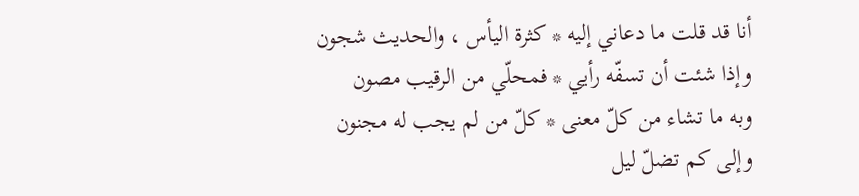أنا قد قلت ما دعاني إليه * كثرة اليأس ، والحديث شجون
وإذا شئت أن تسفّه رأيي * فمحلّي من الرقيب مصون
وبه ما تشاء من كلّ معنى * كلّ من لم يجب له مجنون
وإلى كم تضلّ ليل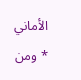الأماني * ومن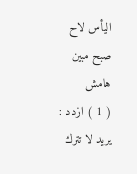اليأس لاح صبح مبين
هامش
( 1 ) ازدد : يريد لا تترك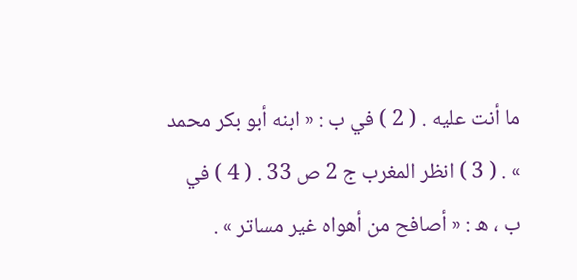ما أنت عليه . ( 2 ) في ب : « ابنه أبو بكر محمد » . ( 3 ) انظر المغرب ج 2 ص 33 . ( 4 ) في ب ، ه : « أصافح من أهواه غير مساتر » .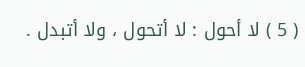( 5 ) لا أحول : لا أتحول ، ولا أتبدل .